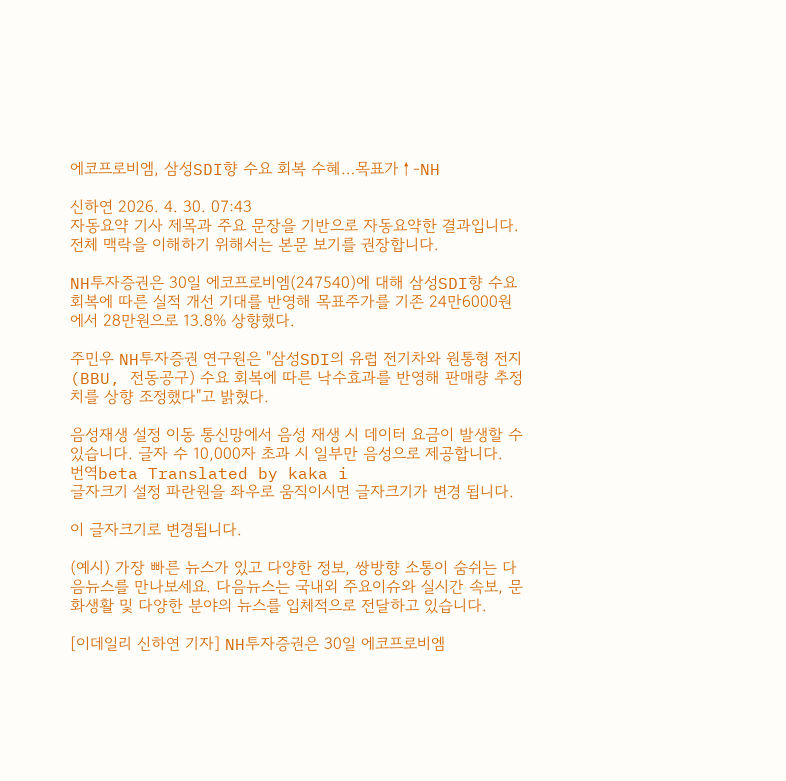에코프로비엠, 삼성SDI향 수요 회복 수혜…목표가↑-NH

신하연 2026. 4. 30. 07:43
자동요약 기사 제목과 주요 문장을 기반으로 자동요약한 결과입니다.
전체 맥락을 이해하기 위해서는 본문 보기를 권장합니다.

NH투자증권은 30일 에코프로비엠(247540)에 대해 삼성SDI향 수요 회복에 따른 실적 개선 기대를 반영해 목표주가를 기존 24만6000원에서 28만원으로 13.8% 상향했다.

주민우 NH투자증권 연구원은 "삼성SDI의 유럽 전기차와 원통형 전지(BBU, 전동공구) 수요 회복에 따른 낙수효과를 반영해 판매량 추정치를 상향 조정했다"고 밝혔다.

음성재생 설정 이동 통신망에서 음성 재생 시 데이터 요금이 발생할 수 있습니다. 글자 수 10,000자 초과 시 일부만 음성으로 제공합니다.
번역beta Translated by kaka i
글자크기 설정 파란원을 좌우로 움직이시면 글자크기가 변경 됩니다.

이 글자크기로 변경됩니다.

(예시) 가장 빠른 뉴스가 있고 다양한 정보, 쌍방향 소통이 숨쉬는 다음뉴스를 만나보세요. 다음뉴스는 국내외 주요이슈와 실시간 속보, 문화생활 및 다양한 분야의 뉴스를 입체적으로 전달하고 있습니다.

[이데일리 신하연 기자] NH투자증권은 30일 에코프로비엠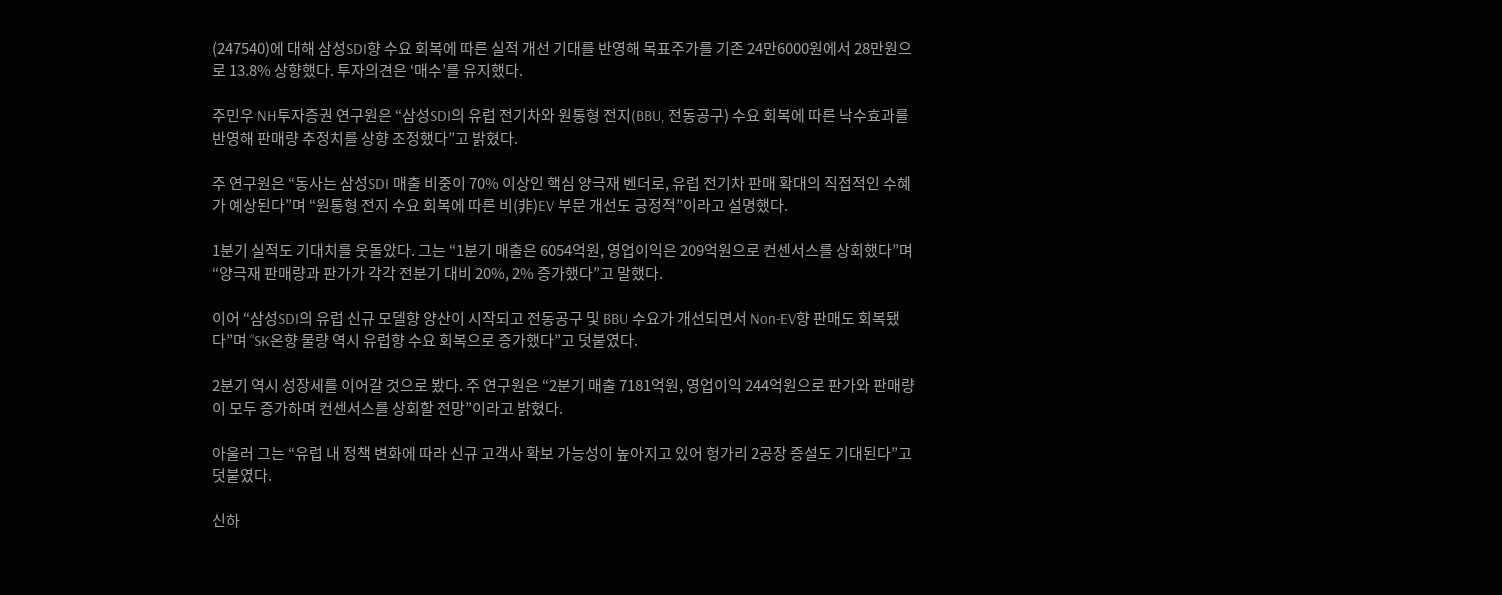(247540)에 대해 삼성SDI향 수요 회복에 따른 실적 개선 기대를 반영해 목표주가를 기존 24만6000원에서 28만원으로 13.8% 상향했다. 투자의견은 ‘매수’를 유지했다.

주민우 NH투자증권 연구원은 “삼성SDI의 유럽 전기차와 원통형 전지(BBU, 전동공구) 수요 회복에 따른 낙수효과를 반영해 판매량 추정치를 상향 조정했다”고 밝혔다.

주 연구원은 “동사는 삼성SDI 매출 비중이 70% 이상인 핵심 양극재 벤더로, 유럽 전기차 판매 확대의 직접적인 수혜가 예상된다”며 “원통형 전지 수요 회복에 따른 비(非)EV 부문 개선도 긍정적”이라고 설명했다.

1분기 실적도 기대치를 웃돌았다. 그는 “1분기 매출은 6054억원, 영업이익은 209억원으로 컨센서스를 상회했다”며 “양극재 판매량과 판가가 각각 전분기 대비 20%, 2% 증가했다”고 말했다.

이어 “삼성SDI의 유럽 신규 모델향 양산이 시작되고 전동공구 및 BBU 수요가 개선되면서 Non-EV향 판매도 회복됐다”며 “SK온향 물량 역시 유럽향 수요 회복으로 증가했다”고 덧붙였다.

2분기 역시 성장세를 이어갈 것으로 봤다. 주 연구원은 “2분기 매출 7181억원, 영업이익 244억원으로 판가와 판매량이 모두 증가하며 컨센서스를 상회할 전망”이라고 밝혔다.

아울러 그는 “유럽 내 정책 변화에 따라 신규 고객사 확보 가능성이 높아지고 있어 헝가리 2공장 증설도 기대된다”고 덧붙였다.

신하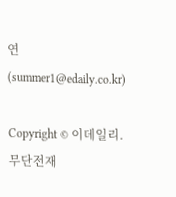연 (summer1@edaily.co.kr)

Copyright © 이데일리. 무단전재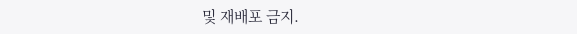및 재배포 금지.